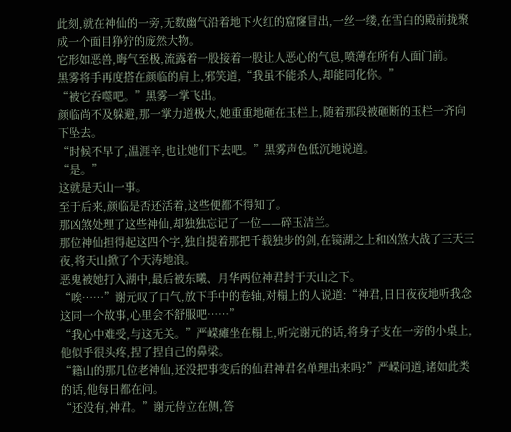此刻,就在神仙的一旁,无数幽气沿着地下火红的窟窿冒出,一丝一缕,在雪白的殿前拢聚成一个面目狰狞的庞然大物。
它形如恶兽,晦气至极,流露着一股接着一股让人恶心的气息,喷薄在所有人面门前。
黑雾将手再度搭在颜临的肩上,邪笑道,“我虽不能杀人,却能同化你。”
“被它吞噬吧。”黑雾一掌飞出。
颜临尚不及躲避,那一掌力道极大,她重重地砸在玉栏上,随着那段被砸断的玉栏一齐向下坠去。
“时候不早了,温涯辛,也让她们下去吧。”黑雾声色低沉地说道。
“是。”
这就是天山一事。
至于后来,颜临是否还活着,这些便都不得知了。
那凶煞处理了这些神仙,却独独忘记了一位——碎玉洁兰。
那位神仙担得起这四个字,独自提着那把千载独步的剑,在镜湖之上和凶煞大战了三天三夜,将天山掀了个天涛地浪。
恶鬼被她打入湖中,最后被东曦、月华两位神君封于天山之下。
“唉……”谢元叹了口气,放下手中的卷轴,对榻上的人说道:“神君,日日夜夜地听我念这同一个故事,心里会不舒服吧……”
“我心中难受,与这无关。”严嵘瘫坐在榻上,听完谢元的话,将身子支在一旁的小桌上,他似乎很头疼,捏了捏自己的鼻梁。
“籍山的那几位老神仙,还没把事变后的仙君神君名单理出来吗?”严嵘问道,诸如此类的话,他每日都在问。
“还没有,神君。”谢元侍立在侧,答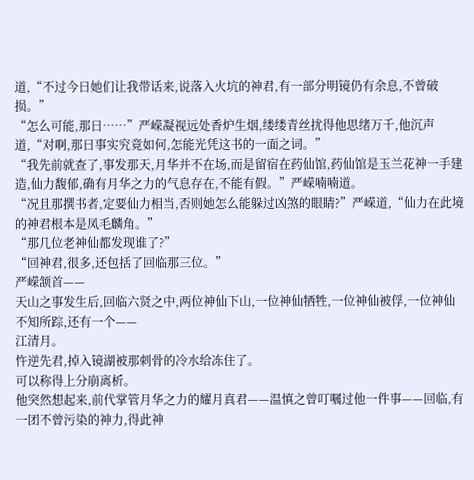道,“不过今日她们让我带话来,说落入火坑的神君,有一部分明镜仍有余息,不曾破损。”
“怎么可能,那日……”严嵘凝视远处香炉生烟,缕缕青丝扰得他思绪万千,他沉声道,“对啊,那日事实究竟如何,怎能光凭这书的一面之词。”
“我先前就查了,事发那天,月华并不在场,而是留宿在药仙馆,药仙馆是玉兰花神一手建造,仙力馥郁,确有月华之力的气息存在,不能有假。”严嵘喃喃道。
“况且那撰书者,定要仙力相当,否则她怎么能躲过凶煞的眼睛?”严嵘道,“仙力在此境的神君根本是凤毛麟角。”
“那几位老神仙都发现谁了?”
“回神君,很多,还包括了回临那三位。”
严嵘颔首——
天山之事发生后,回临六贤之中,两位神仙下山,一位神仙牺牲,一位神仙被俘,一位神仙不知所踪,还有一个——
江清月。
忤逆先君,掉入镜湖被那刺骨的冷水给冻住了。
可以称得上分崩离析。
他突然想起来,前代掌管月华之力的耀月真君——温慎之曾叮嘱过他一件事——回临,有一团不曾污染的神力,得此神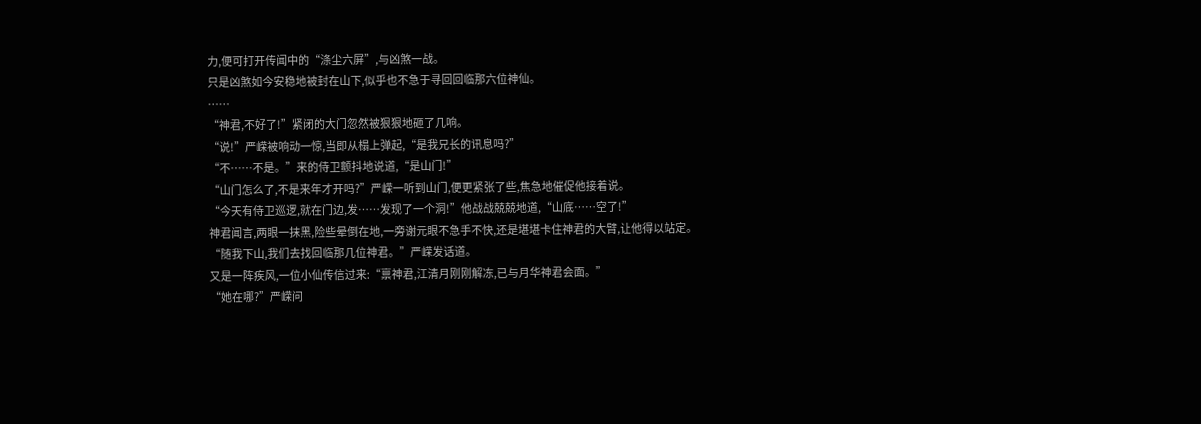力,便可打开传闻中的“涤尘六屏”,与凶煞一战。
只是凶煞如今安稳地被封在山下,似乎也不急于寻回回临那六位神仙。
……
“神君,不好了!”紧闭的大门忽然被狠狠地砸了几响。
“说!”严嵘被响动一惊,当即从榻上弹起,“是我兄长的讯息吗?”
“不……不是。”来的侍卫颤抖地说道,“是山门!”
“山门怎么了,不是来年才开吗?”严嵘一听到山门,便更紧张了些,焦急地催促他接着说。
“今天有侍卫巡逻,就在门边,发……发现了一个洞!”他战战兢兢地道,“山底……空了!”
神君闻言,两眼一抹黑,险些晕倒在地,一旁谢元眼不急手不快,还是堪堪卡住神君的大臂,让他得以站定。
“随我下山,我们去找回临那几位神君。”严嵘发话道。
又是一阵疾风,一位小仙传信过来:“禀神君,江清月刚刚解冻,已与月华神君会面。”
“她在哪?”严嵘问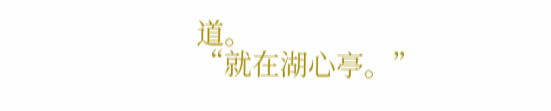道。
“就在湖心亭。”